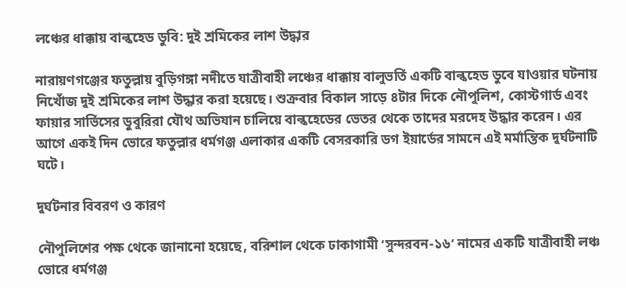লঞ্চের ধাক্কায় বাল্কহেড ডুবি: দুই শ্রমিকের লাশ উদ্ধার

নারায়ণগঞ্জের ফতুল্লায় বুড়িগঙ্গা নদীতে যাত্রীবাহী লঞ্চের ধাক্কায় বালুভর্তি একটি বাল্কহেড ডুবে যাওয়ার ঘটনায় নিখোঁজ দুই শ্রমিকের লাশ উদ্ধার করা হয়েছে। শুক্রবার বিকাল সাড়ে ৪টার দিকে নৌপুলিশ, কোস্টগার্ড এবং ফায়ার সার্ভিসের ডুবুরিরা যৌথ অভিযান চালিয়ে বাল্কহেডের ভেতর থেকে তাদের মরদেহ উদ্ধার করেন। এর আগে একই দিন ভোরে ফতুল্লার ধর্মগঞ্জ এলাকার একটি বেসরকারি ডগ ইয়ার্ডের সামনে এই মর্মান্তিক দুর্ঘটনাটি ঘটে।

দুর্ঘটনার বিবরণ ও কারণ

নৌপুলিশের পক্ষ থেকে জানানো হয়েছে, বরিশাল থেকে ঢাকাগামী ‘সুন্দরবন-১৬’ নামের একটি যাত্রীবাহী লঞ্চ ভোরে ধর্মগঞ্জ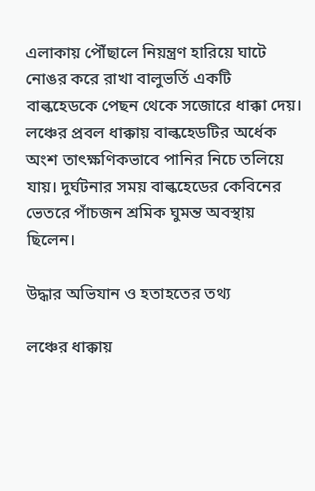এলাকায় পৌঁছালে নিয়ন্ত্রণ হারিয়ে ঘাটে নোঙর করে রাখা বালুভর্তি একটি বাল্কহেডকে পেছন থেকে সজোরে ধাক্কা দেয়। লঞ্চের প্রবল ধাক্কায় বাল্কহেডটির অর্ধেক অংশ তাৎক্ষণিকভাবে পানির নিচে তলিয়ে যায়। দুর্ঘটনার সময় বাল্কহেডের কেবিনের ভেতরে পাঁচজন শ্রমিক ঘুমন্ত অবস্থায় ছিলেন।

উদ্ধার অভিযান ও হতাহতের তথ্য

লঞ্চের ধাক্কায়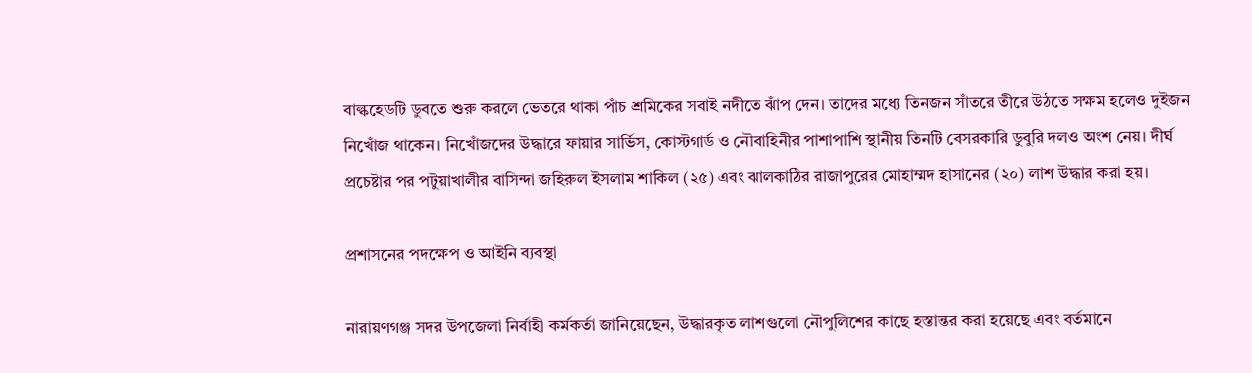বাল্কহেডটি ডুবতে শুরু করলে ভেতরে থাকা পাঁচ শ্রমিকের সবাই নদীতে ঝাঁপ দেন। তাদের মধ্যে তিনজন সাঁতরে তীরে উঠতে সক্ষম হলেও দুইজন নিখোঁজ থাকেন। নিখোঁজদের উদ্ধারে ফায়ার সার্ভিস, কোস্টগার্ড ও নৌবাহিনীর পাশাপাশি স্থানীয় তিনটি বেসরকারি ডুবুরি দলও অংশ নেয়। দীর্ঘ প্রচেষ্টার পর পটুয়াখালীর বাসিন্দা জহিরুল ইসলাম শাকিল (২৫) এবং ঝালকাঠির রাজাপুরের মোহাম্মদ হাসানের (২০) লাশ উদ্ধার করা হয়।

প্রশাসনের পদক্ষেপ ও আইনি ব্যবস্থা

নারায়ণগঞ্জ সদর উপজেলা নির্বাহী কর্মকর্তা জানিয়েছেন, উদ্ধারকৃত লাশগুলো নৌপুলিশের কাছে হস্তান্তর করা হয়েছে এবং বর্তমানে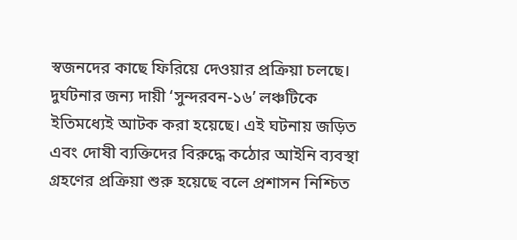স্বজনদের কাছে ফিরিয়ে দেওয়ার প্রক্রিয়া চলছে। দুর্ঘটনার জন্য দায়ী ‘সুন্দরবন-১৬’ লঞ্চটিকে ইতিমধ্যেই আটক করা হয়েছে। এই ঘটনায় জড়িত এবং দোষী ব্যক্তিদের বিরুদ্ধে কঠোর আইনি ব্যবস্থা গ্রহণের প্রক্রিয়া শুরু হয়েছে বলে প্রশাসন নিশ্চিত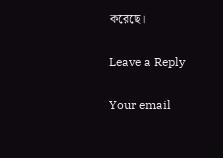করেছে।

Leave a Reply

Your email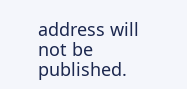address will not be published.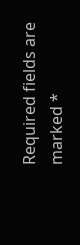Required fields are marked *